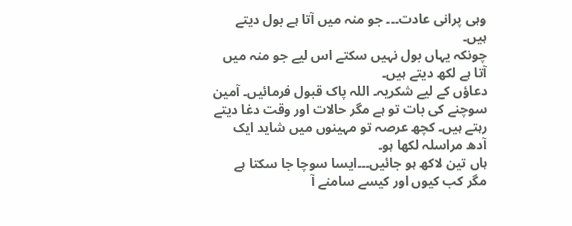وہی پرانی عادت۔۔۔ جو منہ میں آتا ہے بول دیتے ہیں۔
چونکہ یہاں بول نہیں سکتے اس لیے جو منہ میں آتا ہے لکھ دیتے ہیں۔
دعاؤں کے لیے شکریہ۔ اللہ پاک قبول فرمائیں۔ آمین
سوچنے کی بات تو ہے مگر حالات اور وقت دغا دیتے رہتے ہیں۔ کچھ عرصہ تو مہینوں میں شاید ایک آدھ مراسلہ لکھا ہو۔
ہاں تین لاکھ ہو جائیں۔۔۔ایسا سوچا جا سکتا ہے مگر کب کیوں اور کیسے سامنے آ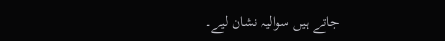جاتے ہیں سوالیہ نشان لیے۔